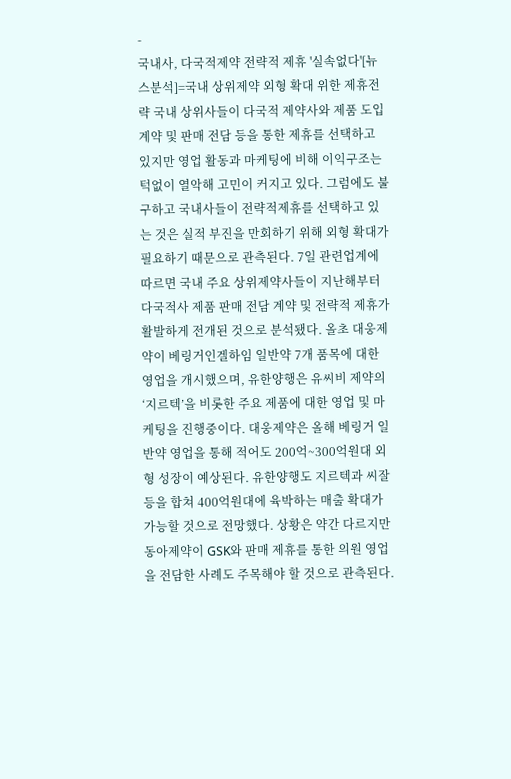-
국내사, 다국적제약 전략적 제휴 '실속없다'[뉴스분석]=국내 상위제약 외형 확대 위한 제휴전략 국내 상위사들이 다국적 제약사와 제품 도입 계약 및 판매 전담 등을 통한 제휴를 선택하고 있지만 영업 활동과 마케팅에 비해 이익구조는 턱없이 열악해 고민이 커지고 있다. 그럼에도 불구하고 국내사들이 전략적제휴를 선택하고 있는 것은 실적 부진을 만회하기 위해 외형 확대가 필요하기 때문으로 관측된다. 7일 관련업계에 따르면 국내 주요 상위제약사들이 지난해부터 다국적사 제품 판매 전담 계약 및 전략적 제휴가 활발하게 전개된 것으로 분석됐다. 올초 대웅제약이 베링거인겔하임 일반약 7개 품목에 대한 영업을 개시했으며, 유한양행은 유씨비 제약의 ‘지르텍’을 비롯한 주요 제품에 대한 영업 및 마케팅을 진행중이다. 대웅제약은 올해 베링거 일반약 영업을 통해 적어도 200억~300억원대 외형 성장이 예상된다. 유한양행도 지르텍과 씨잘 등을 합쳐 400억원대에 육박하는 매출 확대가 가능할 것으로 전망했다. 상황은 약간 다르지만 동아제약이 GSK와 판매 제휴를 통한 의원 영업을 전담한 사례도 주목해야 할 것으로 관측된다.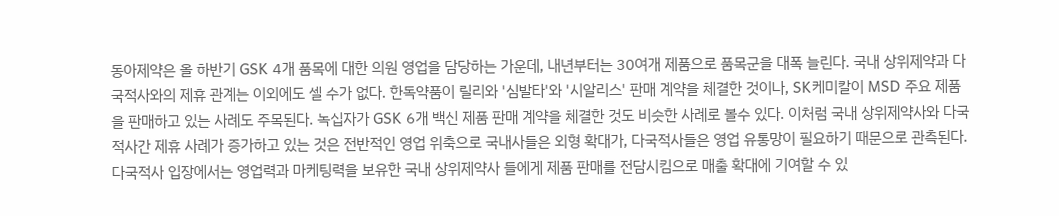동아제약은 올 하반기 GSK 4개 품목에 대한 의원 영업을 담당하는 가운데, 내년부터는 30여개 제품으로 품목군을 대폭 늘린다. 국내 상위제약과 다국적사와의 제휴 관계는 이외에도 셀 수가 없다. 한독약품이 릴리와 '심발타'와 '시알리스' 판매 계약을 체결한 것이나, SK케미칼이 MSD 주요 제품을 판매하고 있는 사례도 주목된다. 녹십자가 GSK 6개 백신 제품 판매 계약을 체결한 것도 비슷한 사례로 볼수 있다. 이처럼 국내 상위제약사와 다국적사간 제휴 사례가 증가하고 있는 것은 전반적인 영업 위축으로 국내사들은 외형 확대가, 다국적사들은 영업 유통망이 필요하기 때문으로 관측된다. 다국적사 입장에서는 영업력과 마케팅력을 보유한 국내 상위제약사 들에게 제품 판매를 전담시킴으로 매출 확대에 기여할 수 있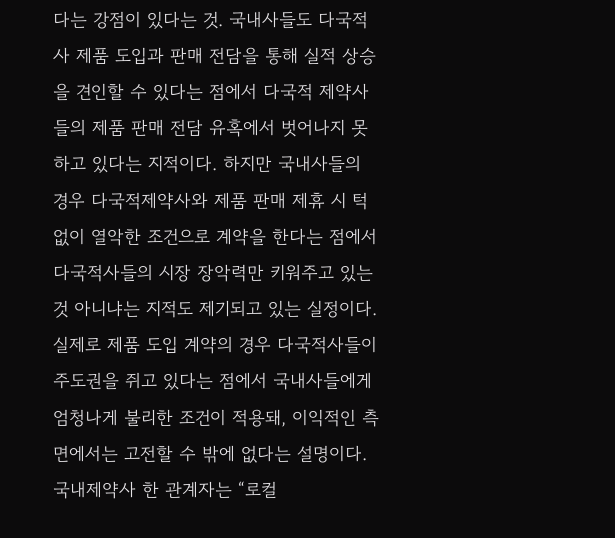다는 강점이 있다는 것. 국내사들도 다국적사 제품 도입과 판매 전담을 통해 실적 상승을 견인할 수 있다는 점에서 다국적 제약사들의 제품 판매 전담 유혹에서 벗어나지 못하고 있다는 지적이다. 하지만 국내사들의 경우 다국적제약사와 제품 판매 제휴 시 턱없이 열악한 조건으로 계약을 한다는 점에서 다국적사들의 시장 장악력만 키워주고 있는 것 아니냐는 지적도 제기되고 있는 실정이다. 실제로 제품 도입 계약의 경우 다국적사들이 주도권을 쥐고 있다는 점에서 국내사들에게 엄청나게 불리한 조건이 적용돼, 이익적인 측면에서는 고전할 수 밖에 없다는 설명이다. 국내제약사 한 관계자는 “로컬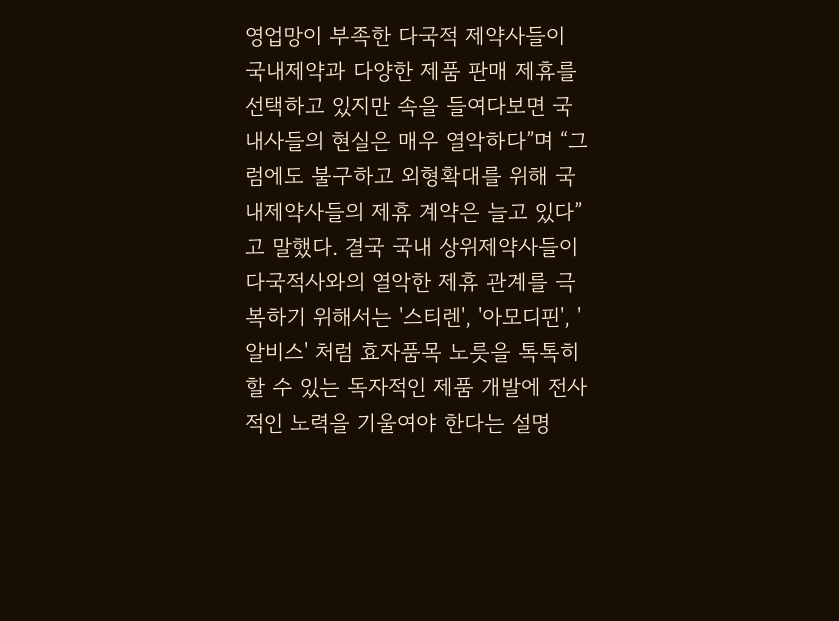영업망이 부족한 다국적 제약사들이 국내제약과 다양한 제품 판매 제휴를 선택하고 있지만 속을 들여다보면 국내사들의 현실은 매우 열악하다”며 “그럼에도 불구하고 외형확대를 위해 국내제약사들의 제휴 계약은 늘고 있다”고 말했다. 결국 국내 상위제약사들이 다국적사와의 열악한 제휴 관계를 극복하기 위해서는 '스티렌', '아모디핀', '알비스' 처럼 효자품목 노릇을 톡톡히 할 수 있는 독자적인 제품 개발에 전사적인 노력을 기울여야 한다는 설명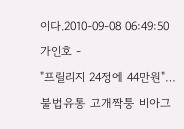이다.2010-09-08 06:49:50가인호 -
"프릴리지 24정에 44만원"…불법유통 고개짝퉁 비아그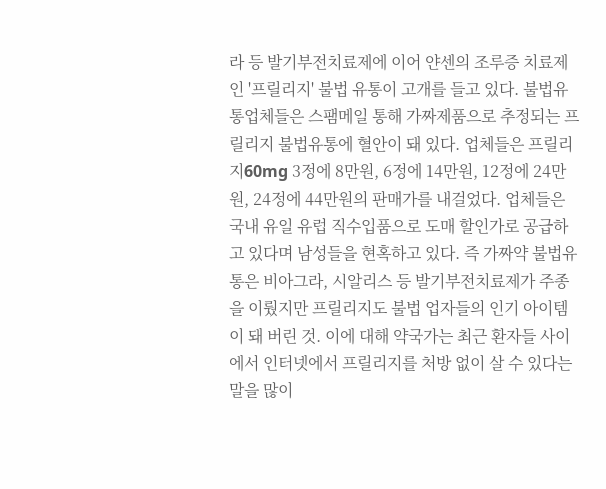라 등 발기부전치료제에 이어 얀센의 조루증 치료제인 '프릴리지' 불법 유통이 고개를 들고 있다. 불법유통업체들은 스팸메일 통해 가짜제품으로 추정되는 프릴리지 불법유통에 혈안이 돼 있다. 업체들은 프릴리지60mg 3정에 8만원, 6정에 14만원, 12정에 24만원, 24정에 44만원의 판매가를 내걸었다. 업체들은 국내 유일 유럽 직수입품으로 도매 할인가로 공급하고 있다며 남성들을 현혹하고 있다. 즉 가짜약 불법유통은 비아그라, 시알리스 등 발기부전치료제가 주종을 이뤘지만 프릴리지도 불법 업자들의 인기 아이템이 돼 버린 것. 이에 대해 약국가는 최근 환자들 사이에서 인터넷에서 프릴리지를 처방 없이 살 수 있다는 말을 많이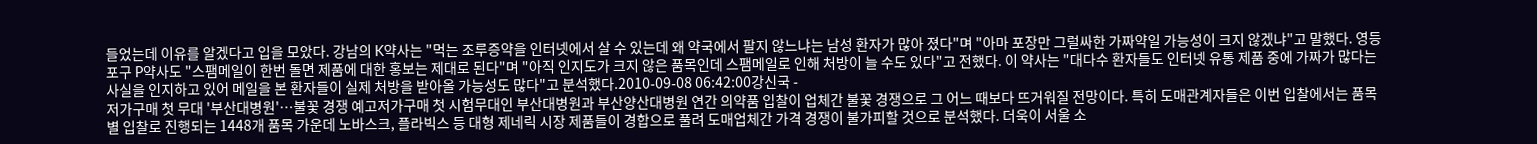들었는데 이유를 알겠다고 입을 모았다. 강남의 K약사는 "먹는 조루증약을 인터넷에서 살 수 있는데 왜 약국에서 팔지 않느냐는 남성 환자가 많아 졌다"며 "아마 포장만 그럴싸한 가짜약일 가능성이 크지 않겠냐"고 말했다. 영등포구 P약사도 "스팸메일이 한번 돌면 제품에 대한 홍보는 제대로 된다"며 "아직 인지도가 크지 않은 품목인데 스팸메일로 인해 처방이 늘 수도 있다"고 전했다. 이 약사는 "대다수 환자들도 인터넷 유통 제품 중에 가짜가 많다는 사실을 인지하고 있어 메일을 본 환자들이 실제 처방을 받아올 가능성도 많다"고 분석했다.2010-09-08 06:42:00강신국 -
저가구매 첫 무대 '부산대병원'…불꽃 경쟁 예고저가구매 첫 시험무대인 부산대병원과 부산양산대병원 연간 의약품 입찰이 업체간 불꽃 경쟁으로 그 어느 때보다 뜨거워질 전망이다. 특히 도매관계자들은 이번 입찰에서는 품목별 입찰로 진행되는 1448개 품목 가운데 노바스크, 플라빅스 등 대형 제네릭 시장 제품들이 경합으로 풀려 도매업체간 가격 경쟁이 불가피할 것으로 분석했다. 더욱이 서울 소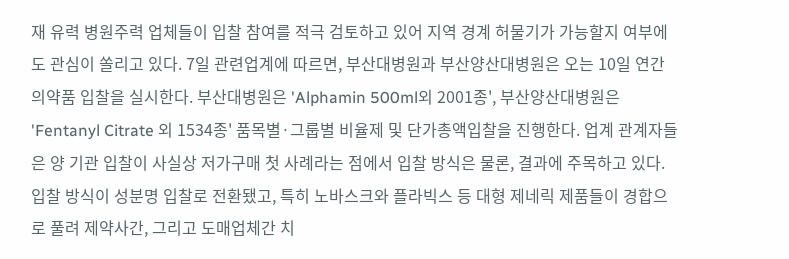재 유력 병원주력 업체들이 입찰 참여를 적극 검토하고 있어 지역 경계 허물기가 가능할지 여부에도 관심이 쏠리고 있다. 7일 관련업계에 따르면, 부산대병원과 부산양산대병원은 오는 10일 연간의약품 입찰을 실시한다. 부산대병원은 'Alphamin 500ml외 2001종', 부산양산대병원은 'Fentanyl Citrate 외 1534종' 품목별·그룹별 비율제 및 단가총액입찰을 진행한다. 업계 관계자들은 양 기관 입찰이 사실상 저가구매 첫 사례라는 점에서 입찰 방식은 물론, 결과에 주목하고 있다. 입찰 방식이 성분명 입찰로 전환됐고, 특히 노바스크와 플라빅스 등 대형 제네릭 제품들이 경합으로 풀려 제약사간, 그리고 도매업체간 치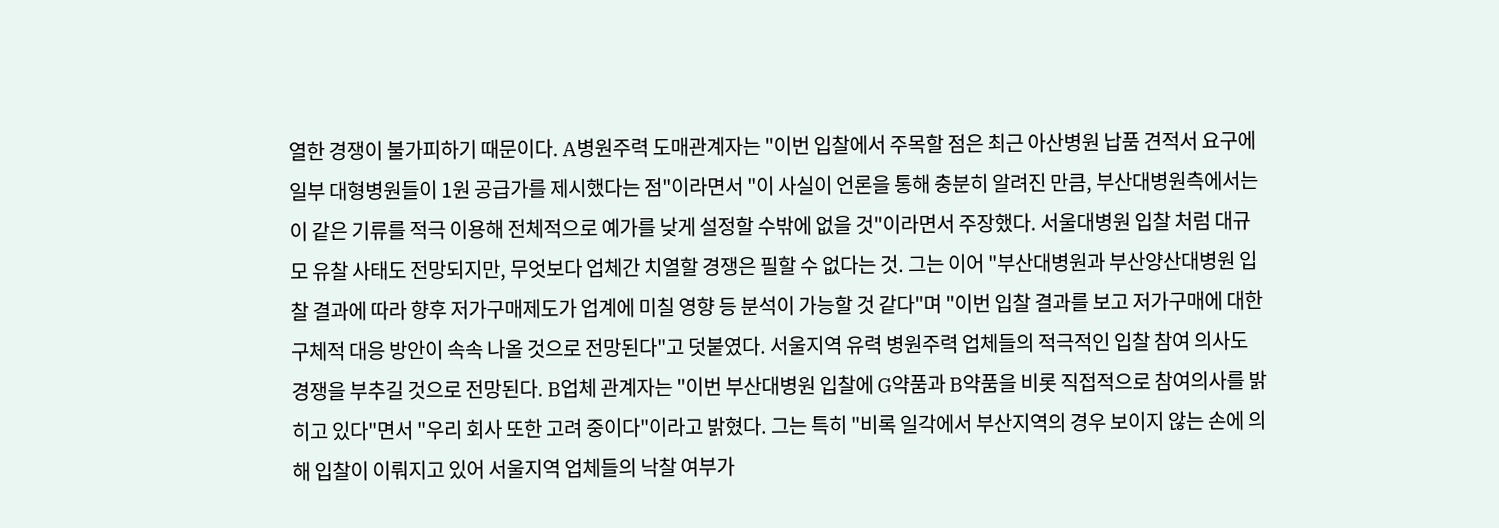열한 경쟁이 불가피하기 때문이다. A병원주력 도매관계자는 "이번 입찰에서 주목할 점은 최근 아산병원 납품 견적서 요구에 일부 대형병원들이 1원 공급가를 제시했다는 점"이라면서 "이 사실이 언론을 통해 충분히 알려진 만큼, 부산대병원측에서는 이 같은 기류를 적극 이용해 전체적으로 예가를 낮게 설정할 수밖에 없을 것"이라면서 주장했다. 서울대병원 입찰 처럼 대규모 유찰 사태도 전망되지만, 무엇보다 업체간 치열할 경쟁은 필할 수 없다는 것. 그는 이어 "부산대병원과 부산양산대병원 입찰 결과에 따라 향후 저가구매제도가 업계에 미칠 영향 등 분석이 가능할 것 같다"며 "이번 입찰 결과를 보고 저가구매에 대한 구체적 대응 방안이 속속 나올 것으로 전망된다"고 덧붙였다. 서울지역 유력 병원주력 업체들의 적극적인 입찰 참여 의사도 경쟁을 부추길 것으로 전망된다. B업체 관계자는 "이번 부산대병원 입찰에 G약품과 B약품을 비롯 직접적으로 참여의사를 밝히고 있다"면서 "우리 회사 또한 고려 중이다"이라고 밝혔다. 그는 특히 "비록 일각에서 부산지역의 경우 보이지 않는 손에 의해 입찰이 이뤄지고 있어 서울지역 업체들의 낙찰 여부가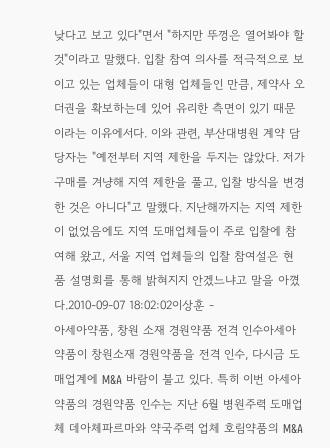낮다고 보고 있다"면서 "하지만 뚜껑은 열어봐야 할 것"이라고 말했다. 입찰 참여 의사를 적극적으로 보이고 있는 업체들이 대형 업체들인 만큼, 제약사 오더권을 확보하는데 있어 유리한 측면이 있기 때문이라는 이유에서다. 이와 관련, 부산대병원 계약 담당자는 "예전부터 지역 제한을 두지는 않았다. 저가구매를 겨냥해 지역 제한을 풀고, 입찰 방식을 변경한 것은 아니다"고 말했다. 지난해까지는 지역 제한이 없었음에도 지역 도매업체들이 주로 입찰에 참여해 왔고, 서울 지역 업체들의 입찰 참여설은 현품 설명회를 통해 밝혀지지 안겠느냐고 말을 아꼈다.2010-09-07 18:02:02이상훈 -
아세아약품, 창원 소재 경원약품 전격 인수아세아약품이 창원소재 경원약품을 전격 인수, 다시금 도매업계에 M&A 바람이 불고 있다. 특히 이번 아세아약품의 경원약품 인수는 지난 6월 병원주력 도매업체 데아체파르마와 약국주력 업체 호림약품의 M&A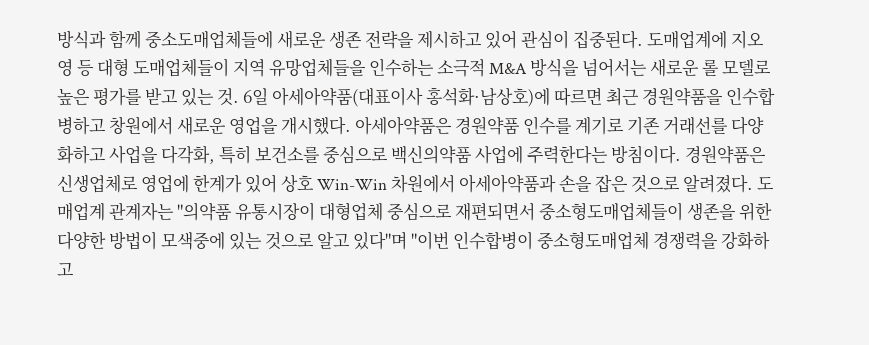방식과 함께 중소도매업체들에 새로운 생존 전략을 제시하고 있어 관심이 집중된다. 도매업계에 지오영 등 대형 도매업체들이 지역 유망업체들을 인수하는 소극적 M&A 방식을 넘어서는 새로운 롤 모델로 높은 평가를 받고 있는 것. 6일 아세아약품(대표이사 홍석화·남상호)에 따르면 최근 경원약품을 인수합병하고 창원에서 새로운 영업을 개시했다. 아세아약품은 경원약품 인수를 계기로 기존 거래선를 다양화하고 사업을 다각화, 특히 보건소를 중심으로 백신의약품 사업에 주력한다는 방침이다. 경원약품은 신생업체로 영업에 한계가 있어 상호 Win-Win 차원에서 아세아약품과 손을 잡은 것으로 알려졌다. 도매업계 관계자는 "의약품 유통시장이 대형업체 중심으로 재편되면서 중소형도매업체들이 생존을 위한 다양한 방법이 모색중에 있는 것으로 알고 있다"며 "이번 인수합병이 중소형도매업체 경쟁력을 강화하고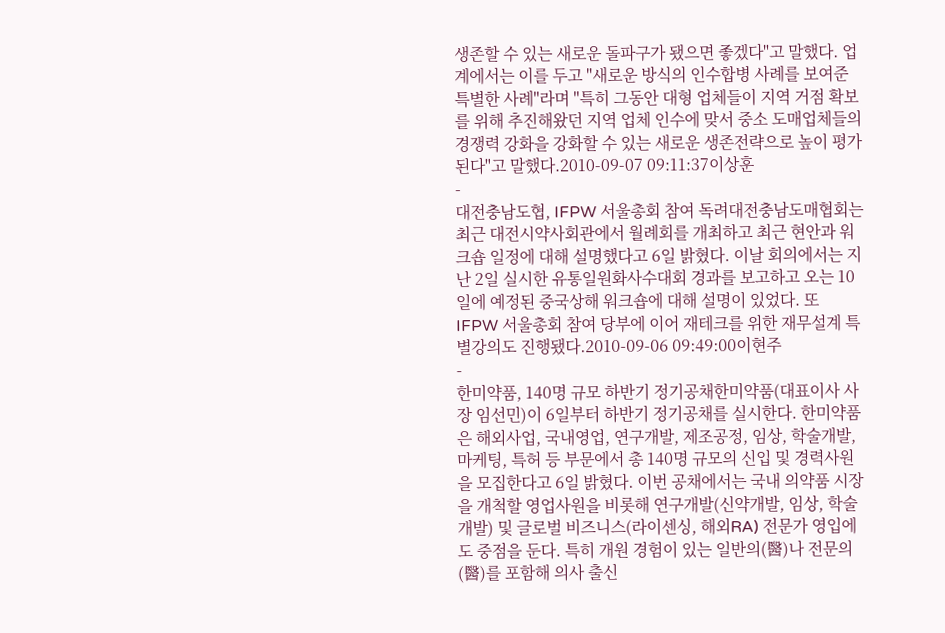생존할 수 있는 새로운 돌파구가 됐으면 좋겠다"고 말했다. 업계에서는 이를 두고 "새로운 방식의 인수합병 사례를 보여준 특별한 사례"라며 "특히 그동안 대형 업체들이 지역 거점 확보를 위해 추진해왔던 지역 업체 인수에 맞서 중소 도매업체들의 경쟁력 강화을 강화할 수 있는 새로운 생존전략으로 높이 평가된다"고 말했다.2010-09-07 09:11:37이상훈
-
대전충남도협, IFPW 서울총회 참여 독려대전충남도매협회는 최근 대전시약사회관에서 월례회를 개최하고 최근 현안과 워크숍 일정에 대해 설명했다고 6일 밝혔다. 이날 회의에서는 지난 2일 실시한 유통일원화사수대회 경과를 보고하고 오는 10일에 예정된 중국상해 워크숍에 대해 설명이 있었다. 또 IFPW 서울총회 참여 당부에 이어 재테크를 위한 재무설계 특별강의도 진행됐다.2010-09-06 09:49:00이현주
-
한미약품, 140명 규모 하반기 정기공채한미약품(대표이사 사장 임선민)이 6일부터 하반기 정기공채를 실시한다. 한미약품은 해외사업, 국내영업, 연구개발, 제조공정, 임상, 학술개발, 마케팅, 특허 등 부문에서 총 140명 규모의 신입 및 경력사원을 모집한다고 6일 밝혔다. 이번 공채에서는 국내 의약품 시장을 개척할 영업사원을 비롯해 연구개발(신약개발, 임상, 학술개발) 및 글로벌 비즈니스(라이센싱, 해외RA) 전문가 영입에도 중점을 둔다. 특히 개원 경험이 있는 일반의(醫)나 전문의(醫)를 포함해 의사 출신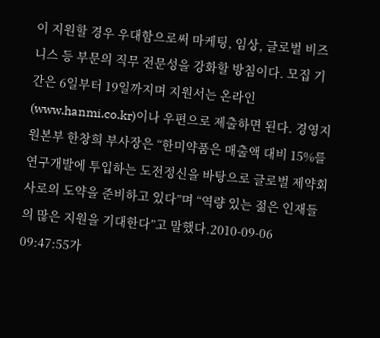이 지원할 경우 우대함으로써 마케팅, 임상, 글로벌 비즈니스 등 부문의 직무 전문성을 강화할 방침이다. 모집 기간은 6일부터 19일까지며 지원서는 온라인(www.hanmi.co.kr)이나 우편으로 제출하면 된다. 경영지원본부 한창희 부사장은 “한미약품은 매출액 대비 15%를 연구개발에 투입하는 도전정신을 바탕으로 글로벌 제약회사로의 도약을 준비하고 있다”며 “역량 있는 젊은 인재들의 많은 지원을 기대한다”고 말했다.2010-09-06 09:47:55가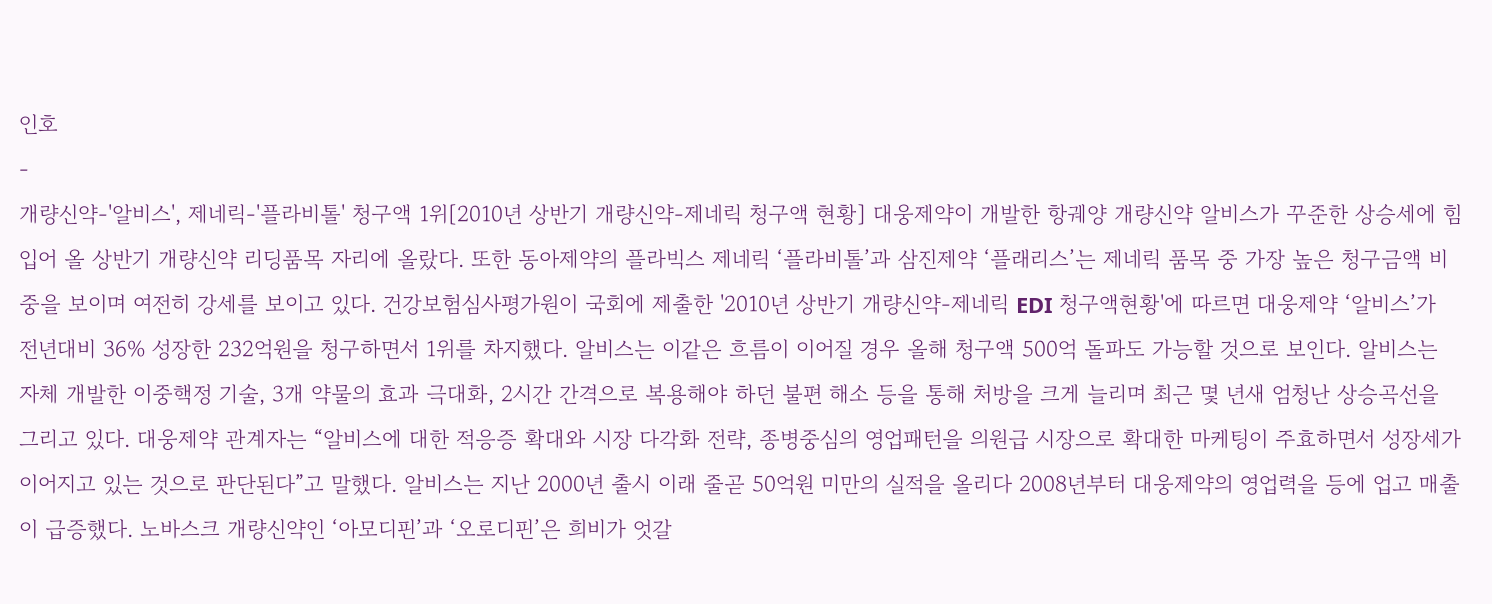인호
-
개량신약-'알비스', 제네릭-'플라비톨' 청구액 1위[2010년 상반기 개량신약-제네릭 청구액 현황] 대웅제약이 개발한 항궤양 개량신약 알비스가 꾸준한 상승세에 힘입어 올 상반기 개량신약 리딩품목 자리에 올랐다. 또한 동아제약의 플라빅스 제네릭 ‘플라비톨’과 삼진제약 ‘플래리스’는 제네릭 품목 중 가장 높은 청구금액 비중을 보이며 여전히 강세를 보이고 있다. 건강보험심사평가원이 국회에 제출한 '2010년 상반기 개량신약-제네릭 EDI 청구액현황'에 따르면 대웅제약 ‘알비스’가 전년대비 36% 성장한 232억원을 청구하면서 1위를 차지했다. 알비스는 이같은 흐름이 이어질 경우 올해 청구액 500억 돌파도 가능할 것으로 보인다. 알비스는 자체 개발한 이중핵정 기술, 3개 약물의 효과 극대화, 2시간 간격으로 복용해야 하던 불편 해소 등을 통해 처방을 크게 늘리며 최근 몇 년새 엄청난 상승곡선을 그리고 있다. 대웅제약 관계자는 “알비스에 대한 적응증 확대와 시장 다각화 전략, 종병중심의 영업패턴을 의원급 시장으로 확대한 마케팅이 주효하면서 성장세가 이어지고 있는 것으로 판단된다”고 말했다. 알비스는 지난 2000년 출시 이래 줄곧 50억원 미만의 실적을 올리다 2008년부터 대웅제약의 영업력을 등에 업고 매출이 급증했다. 노바스크 개량신약인 ‘아모디핀’과 ‘오로디핀’은 희비가 엇갈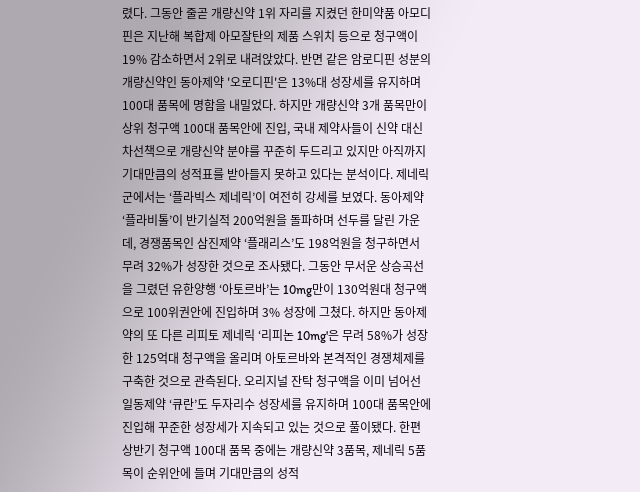렸다. 그동안 줄곧 개량신약 1위 자리를 지켰던 한미약품 아모디핀은 지난해 복합제 아모잘탄의 제품 스위치 등으로 청구액이 19% 감소하면서 2위로 내려앉았다. 반면 같은 암로디핀 성분의 개량신약인 동아제약 '오로디핀'은 13%대 성장세를 유지하며 100대 품목에 명함을 내밀었다. 하지만 개량신약 3개 품목만이 상위 청구액 100대 품목안에 진입, 국내 제약사들이 신약 대신 차선책으로 개량신약 분야를 꾸준히 두드리고 있지만 아직까지 기대만큼의 성적표를 받아들지 못하고 있다는 분석이다. 제네릭 군에서는 ‘플라빅스 제네릭’이 여전히 강세를 보였다. 동아제약 ‘플라비톨’이 반기실적 200억원을 돌파하며 선두를 달린 가운데, 경쟁품목인 삼진제약 ‘플래리스’도 198억원을 청구하면서 무려 32%가 성장한 것으로 조사됐다. 그동안 무서운 상승곡선을 그렸던 유한양행 ‘아토르바’는 10mg만이 130억원대 청구액으로 100위권안에 진입하며 3% 성장에 그쳤다. 하지만 동아제약의 또 다른 리피토 제네릭 ‘리피논 10mg'은 무려 58%가 성장한 125억대 청구액을 올리며 아토르바와 본격적인 경쟁체제를 구축한 것으로 관측된다. 오리지널 잔탁 청구액을 이미 넘어선 일동제약 ‘큐란’도 두자리수 성장세를 유지하며 100대 품목안에 진입해 꾸준한 성장세가 지속되고 있는 것으로 풀이됐다. 한편 상반기 청구액 100대 품목 중에는 개량신약 3품목, 제네릭 5품목이 순위안에 들며 기대만큼의 성적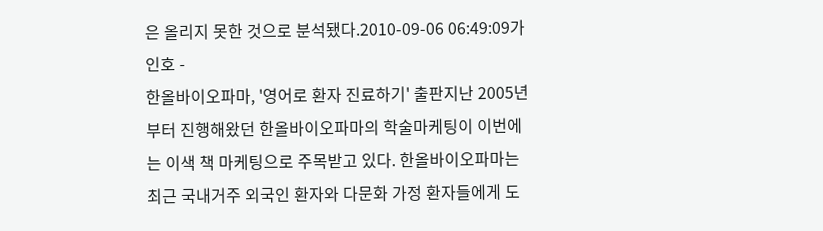은 올리지 못한 것으로 분석됐다.2010-09-06 06:49:09가인호 -
한올바이오파마, '영어로 환자 진료하기' 출판지난 2005년부터 진행해왔던 한올바이오파마의 학술마케팅이 이번에는 이색 책 마케팅으로 주목받고 있다. 한올바이오파마는 최근 국내거주 외국인 환자와 다문화 가정 환자들에게 도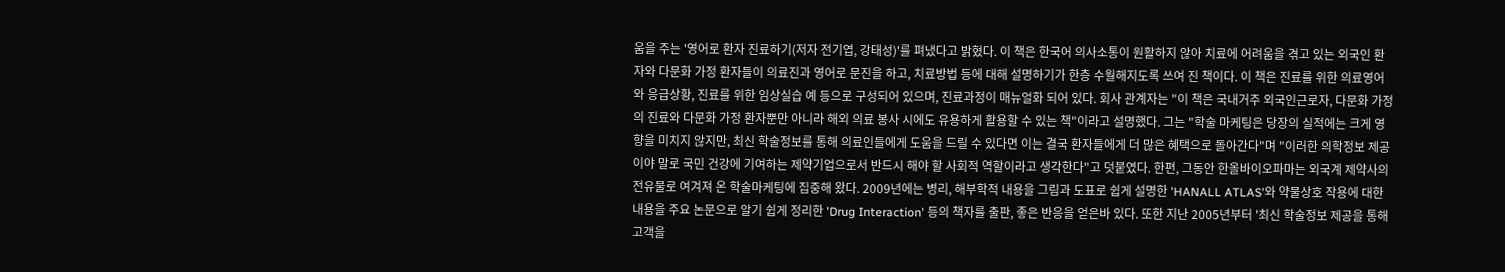움을 주는 '영어로 환자 진료하기(저자 전기엽, 강태성)'를 펴냈다고 밝혔다. 이 책은 한국어 의사소통이 원활하지 않아 치료에 어려움을 겪고 있는 외국인 환자와 다문화 가정 환자들이 의료진과 영어로 문진을 하고, 치료방법 등에 대해 설명하기가 한층 수월해지도록 쓰여 진 책이다. 이 책은 진료를 위한 의료영어와 응급상황, 진료를 위한 임상실습 예 등으로 구성되어 있으며, 진료과정이 매뉴얼화 되어 있다. 회사 관계자는 "이 책은 국내거주 외국인근로자, 다문화 가정의 진료와 다문화 가정 환자뿐만 아니라 해외 의료 봉사 시에도 유용하게 활용할 수 있는 책"이라고 설명했다. 그는 "학술 마케팅은 당장의 실적에는 크게 영향을 미치지 않지만, 최신 학술정보를 통해 의료인들에게 도움을 드릴 수 있다면 이는 결국 환자들에게 더 많은 혜택으로 돌아간다"며 "이러한 의학정보 제공이야 말로 국민 건강에 기여하는 제약기업으로서 반드시 해야 할 사회적 역할이라고 생각한다"고 덧붙였다. 한편, 그동안 한올바이오파마는 외국계 제약사의 전유물로 여겨져 온 학술마케팅에 집중해 왔다. 2009년에는 병리, 해부학적 내용을 그림과 도표로 쉽게 설명한 'HANALL ATLAS'와 약물상호 작용에 대한 내용을 주요 논문으로 알기 쉽게 정리한 'Drug Interaction' 등의 책자를 출판, 좋은 반응을 얻은바 있다. 또한 지난 2005년부터 '최신 학술정보 제공을 통해 고객을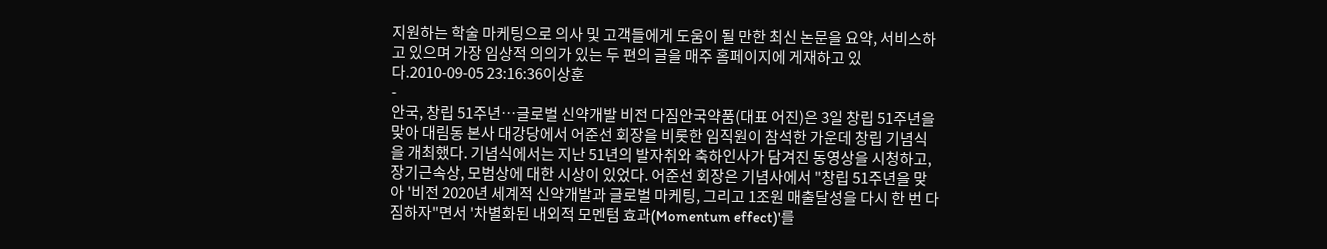지원하는 학술 마케팅으로 의사 및 고객들에게 도움이 될 만한 최신 논문을 요약, 서비스하고 있으며 가장 임상적 의의가 있는 두 편의 글을 매주 홈페이지에 게재하고 있다.2010-09-05 23:16:36이상훈
-
안국, 창립 51주년…글로벌 신약개발 비전 다짐안국약품(대표 어진)은 3일 창립 51주년을 맞아 대림동 본사 대강당에서 어준선 회장을 비롯한 임직원이 참석한 가운데 창립 기념식을 개최했다. 기념식에서는 지난 51년의 발자취와 축하인사가 담겨진 동영상을 시청하고, 장기근속상, 모범상에 대한 시상이 있었다. 어준선 회장은 기념사에서 "창립 51주년을 맞아 '비전 2020년 세계적 신약개발과 글로벌 마케팅, 그리고 1조원 매출달성을 다시 한 번 다짐하자"면서 '차별화된 내외적 모멘텀 효과(Momentum effect)'를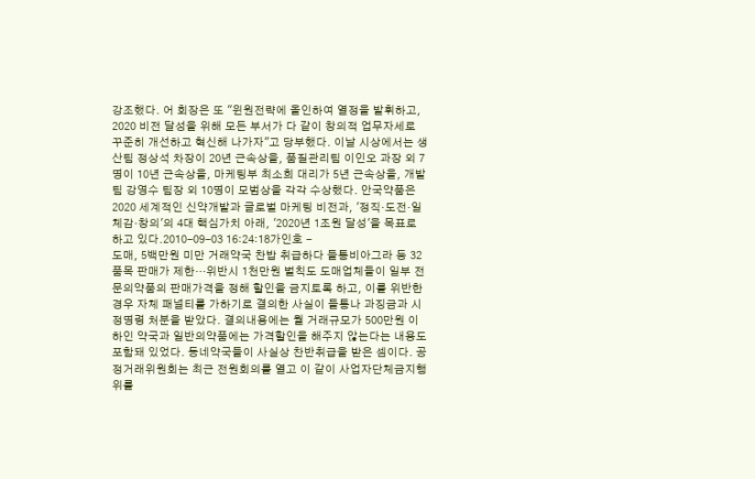강조했다. 어 회장은 또 "윈원전략에 올인하여 열정을 발휘하고, 2020 비전 달성을 위해 모든 부서가 다 같이 창의적 업무자세로 꾸준히 개선하고 혁신해 나가자"고 당부했다. 이날 시상에서는 생산팀 정상석 차장이 20년 근속상을, 품질관리팀 이인오 과장 외 7명이 10년 근속상을, 마케팅부 최소희 대리가 5년 근속상을, 개발팀 강영수 팀장 외 10명이 모범상을 각각 수상했다. 안국약품은 2020 세계적인 신약개발과 글로벌 마케팅 비전과, '정직·도전·일체감·창의'의 4대 핵심가치 아래, '2020년 1조원 달성'을 목표로 하고 있다.2010-09-03 16:24:18가인호 -
도매, 5백만원 미만 거래약국 찬밥 취급하다 들통비아그라 등 32품목 판매가 제한…위반시 1천만원 벌칙도 도매업체들이 일부 전문의약품의 판매가격을 정해 할인을 금지토록 하고, 이를 위반한 경우 자체 패널티를 가하기로 결의한 사실이 들통나 과징금과 시정명령 처분을 받았다. 결의내용에는 월 거래규모가 500만원 이하인 약국과 일반의약품에는 가격할인을 해주지 않는다는 내용도 포함돼 있었다. 동네약국들이 사실상 찬반취급을 받은 셈이다. 공정거래위원회는 최근 전원회의를 열고 이 같이 사업자단체금지행위를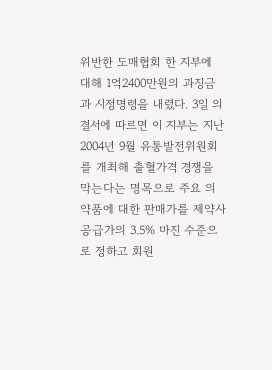위반한 도매협회 한 지부에 대해 1억2400만원의 과징금과 시정명령을 내렸다. 3일 의결서에 따르면 이 지부는 지난 2004년 9월 유통발전위원회를 개최해 출혈가격 경쟁을 막는다는 명목으로 주요 의약품에 대한 판매가를 제약사 공급가의 3.5% 마진 수준으로 정하고 회원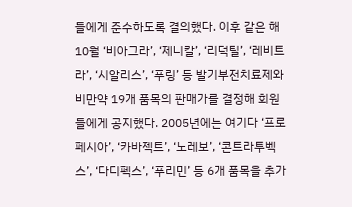들에게 준수하도록 결의했다. 이후 같은 해 10월 ‘비아그라’, ‘제니칼’, ‘리덕틸’, ‘레비트라’, ‘시알리스’, ‘푸링’ 등 발기부전치료제와 비만약 19개 품목의 판매가를 결정해 회원들에게 공지했다. 2005년에는 여기다 ‘프로페시아’, ‘카바젝트’, ‘노레보’, ‘콘트라투벡스’, ‘다디펙스’, ‘푸리민’ 등 6개 품목을 추가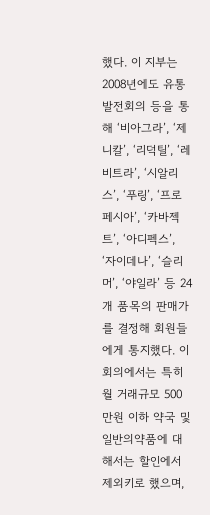했다. 이 지부는 2008년에도 유통발전회의 등을 통해 ‘비아그라’, ‘제니칼’, ‘리덕틸’, ‘레비트라’, ‘시알리스’, ‘푸링’, ‘프로페시아’, ‘카바젝트’, ‘아디펙스’, ‘자이데나’, ‘슬리머’, ‘야일라’ 등 24개 품목의 판매가를 결정해 회원들에게 통지했다. 이 회의에서는 특히 월 거래규모 500만원 이하 약국 및 일반의약품에 대해서는 할인에서 제외키로 했으며,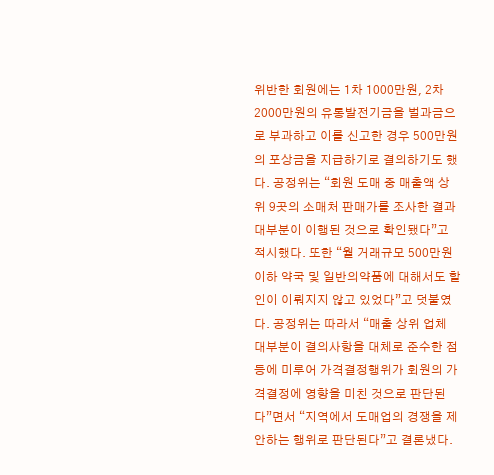위반한 회원에는 1차 1000만원, 2차 2000만원의 유통발전기금을 벌과금으로 부과하고 이를 신고한 경우 500만원의 포상금을 지급하기로 결의하기도 했다. 공정위는 “회원 도매 중 매출액 상위 9곳의 소매처 판매가를 조사한 결과 대부분이 이행된 것으로 확인됐다”고 적시했다. 또한 “월 거래규모 500만원 이하 약국 및 일반의약품에 대해서도 할인이 이뤄지지 않고 있었다”고 덧붙였다. 공정위는 따라서 “매출 상위 업체 대부분이 결의사항을 대체로 준수한 점 등에 미루어 가격결정행위가 회원의 가격결정에 영향을 미친 것으로 판단된다”면서 “지역에서 도매업의 경쟁을 제안하는 행위로 판단된다”고 결론냈다.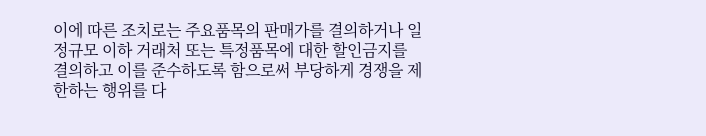이에 따른 조치로는 주요품목의 판매가를 결의하거나 일정규모 이하 거래처 또는 특정품목에 대한 할인금지를 결의하고 이를 준수하도록 함으로써 부당하게 경쟁을 제한하는 행위를 다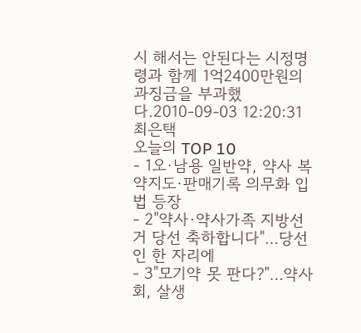시 해서는 안된다는 시정명령과 함께 1억2400만원의 과징금을 부과했다.2010-09-03 12:20:31최은택
오늘의 TOP 10
- 1오·남용 일반약, 약사 복약지도·판매기록 의무화 입법 등장
- 2"약사·약사가족 지방선거 당선 축하합니다"…당선인 한 자리에
- 3"모기약 못 판다?"…약사회, 살생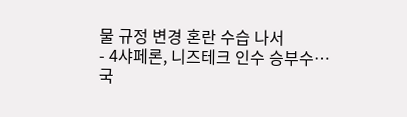물 규정 변경 혼란 수습 나서
- 4샤페론, 니즈테크 인수 승부수…국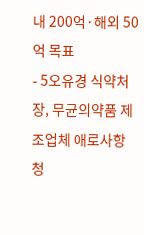내 200억·해외 50억 목표
- 5오유경 식약처장, 무균의약품 제조업체 애로사항 청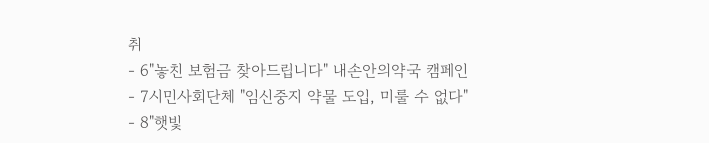취
- 6"놓친 보험금 찾아드립니다" 내손안의약국 캠페인
- 7시민사회단체 "임신중지 약물 도입, 미룰 수 없다"
- 8"햇빛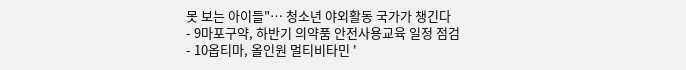못 보는 아이들"… 청소년 야외활동 국가가 챙긴다
- 9마포구약, 하반기 의약품 안전사용교육 일정 점검
- 10옵티마, 올인원 멀티비타민 '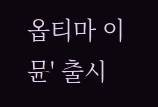옵티마 이뮨' 출시